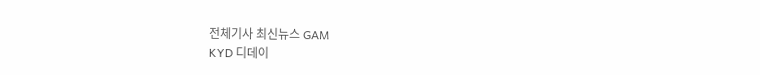전체기사 최신뉴스 GAM
KYD 디데이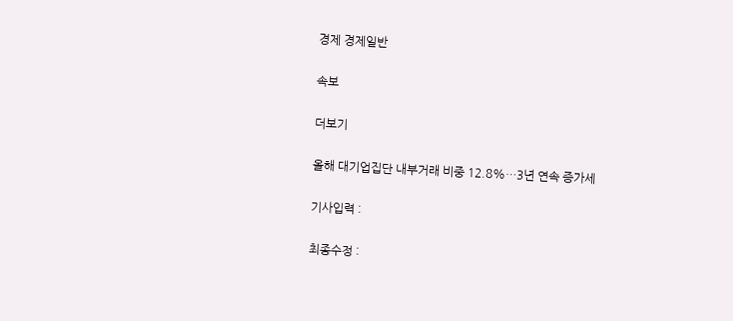경제 경제일반

속보

더보기

올해 대기업집단 내부거래 비중 12.8%…3년 연속 증가세

기사입력 :

최종수정 :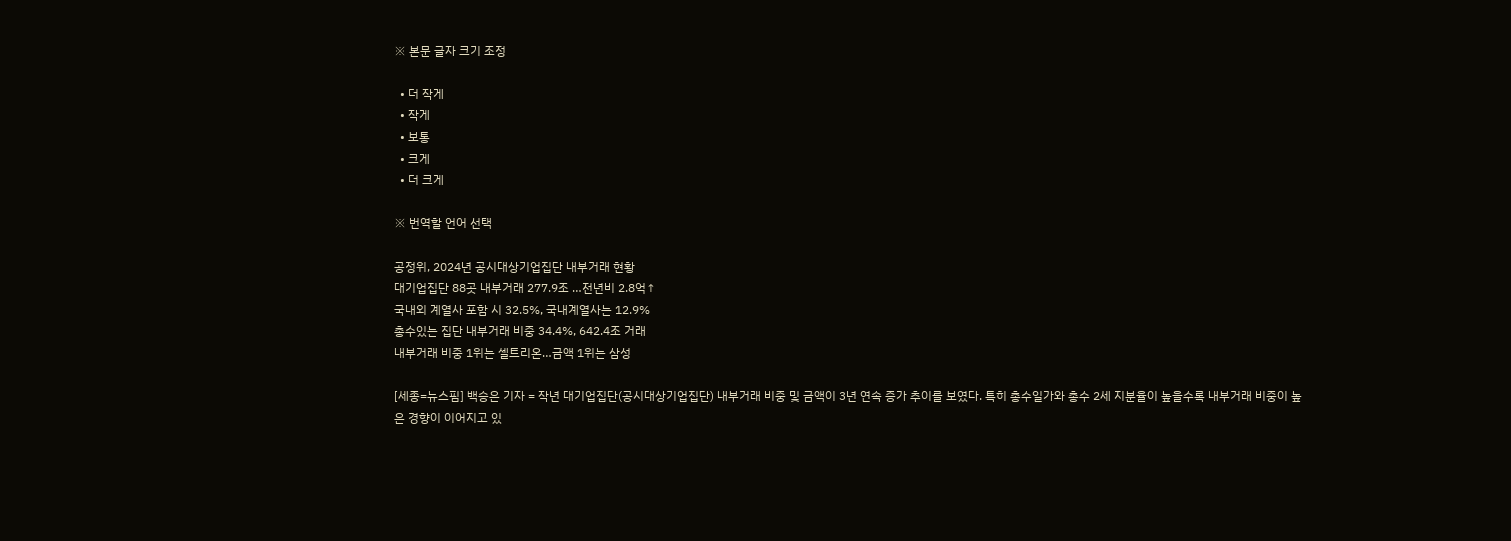※ 본문 글자 크기 조정

  • 더 작게
  • 작게
  • 보통
  • 크게
  • 더 크게

※ 번역할 언어 선택

공정위, 2024년 공시대상기업집단 내부거래 현황
대기업집단 88곳 내부거래 277.9조 …전년비 2.8억↑
국내외 계열사 포함 시 32.5%, 국내계열사는 12.9%
총수있는 집단 내부거래 비중 34.4%, 642.4조 거래
내부거래 비중 1위는 셀트리온…금액 1위는 삼성

[세종=뉴스핌] 백승은 기자 = 작년 대기업집단(공시대상기업집단) 내부거래 비중 및 금액이 3년 연속 증가 추이를 보였다. 특히 총수일가와 총수 2세 지분율이 높을수록 내부거래 비중이 높은 경향이 이어지고 있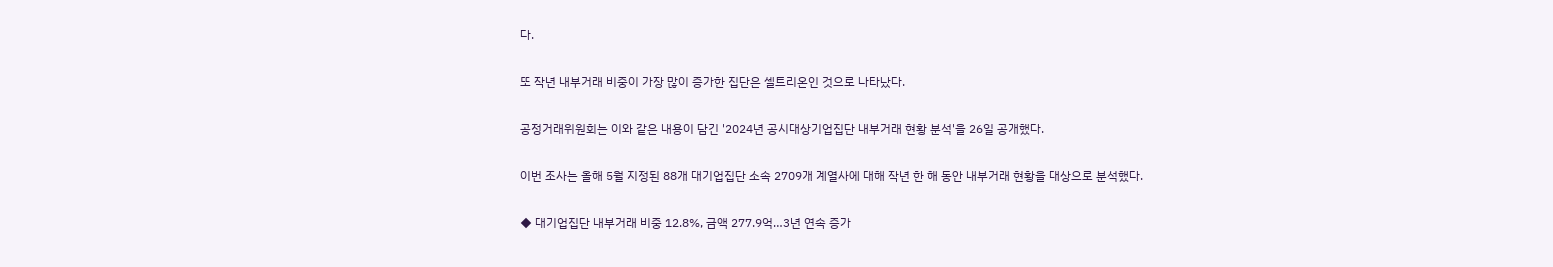다.

또 작년 내부거래 비중이 가장 많이 증가한 집단은 셀트리온인 것으로 나타났다.

공정거래위원회는 이와 같은 내용이 담긴 '2024년 공시대상기업집단 내부거래 현황 분석'을 26일 공개했다.

이번 조사는 올해 5월 지정된 88개 대기업집단 소속 2709개 계열사에 대해 작년 한 해 동안 내부거래 현황을 대상으로 분석했다.

◆ 대기업집단 내부거래 비중 12.8%, 금액 277.9억…3년 연속 증가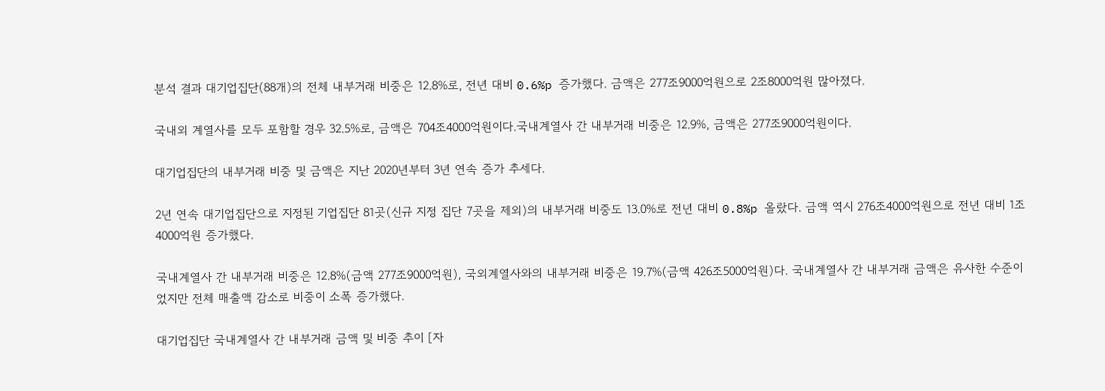분석 결과 대기업집단(88개)의 전체 내부거래 비중은 12.8%로, 전년 대비 0.6%p 증가했다. 금액은 277조9000억원으로 2조8000억원 많아졌다.

국내외 계열사를 모두 포함할 경우 32.5%로, 금액은 704조4000억원이다.국내계열사 간 내부거래 비중은 12.9%, 금액은 277조9000억원이다.

대기업집단의 내부거래 비중 및 금액은 지난 2020년부터 3년 연속 증가 추세다.

2년 연속 대기업집단으로 지정된 기업집단 81곳(신규 지정 집단 7곳을 제외)의 내부거래 비중도 13.0%로 전년 대비 0.8%p 올랐다. 금액 역시 276조4000억원으로 전년 대비 1조4000억원 증가했다.

국내계열사 간 내부거래 비중은 12.8%(금액 277조9000억원), 국외계열사와의 내부거래 비중은 19.7%(금액 426조5000억원)다. 국내계열사 간 내부거래 금액은 유사한 수준이었지만 전체 매출액 감소로 비중이 소폭 증가했다.

대기업집단 국내계열사 간 내부거래 금액 및 비중 추이 [자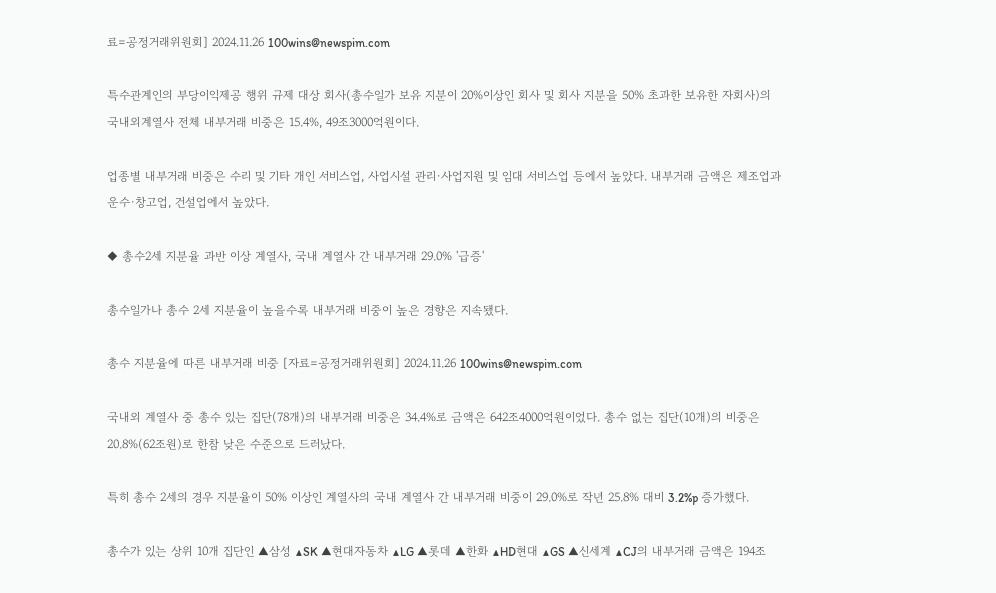료=공정거래위원회] 2024.11.26 100wins@newspim.com

특수관계인의 부당이익제공 행위 규제 대상 회사(총수일가 보유 지분이 20%이상인 회사 및 회사 지분을 50% 초과한 보유한 자회사)의 국내외계열사 전체 내부거래 비중은 15.4%, 49조3000억원이다.

업종별 내부거래 비중은 수리 및 기타 개인 서비스업, 사업시설 관리·사업지원 및 임대 서비스업 등에서 높았다. 내부거래 금액은 제조업과 운수·창고업, 건설업에서 높았다.

◆ 총수2세 지분율 과반 이상 계열사, 국내 계열사 간 내부거래 29.0% '급증'

총수일가나 총수 2세 지분율이 높을수록 내부거래 비중이 높은 경향은 지속됐다.

총수 지분율에 따른 내부거래 비중 [자료=공정거래위원회] 2024.11.26 100wins@newspim.com

국내외 계열사 중 총수 있는 집단(78개)의 내부거래 비중은 34.4%로 금액은 642조4000억원이었다. 총수 없는 집단(10개)의 비중은 20.8%(62조원)로 한참 낮은 수준으로 드러났다.

특히 총수 2세의 경우 지분율이 50% 이상인 계열사의 국내 계열사 간 내부거래 비중이 29.0%로 작년 25.8% 대비 3.2%p 증가했다.

총수가 있는 상위 10개 집단인 ▲삼성 ▲SK ▲현대자동차 ▲LG ▲롯데 ▲한화 ▲HD현대 ▲GS ▲신세계 ▲CJ의 내부거래 금액은 194조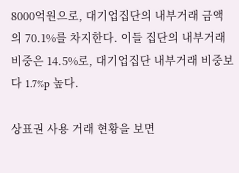8000억원으로, 대기업집단의 내부거래 금액의 70.1%를 차지한다. 이들 집단의 내부거래 비중은 14.5%로, 대기업집단 내부거래 비중보다 1.7%p 높다.

상표권 사용 거래 현황을 보면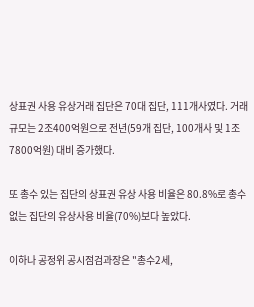상표권 사용 유상거래 집단은 70대 집단, 111개사였다. 거래 규모는 2조400억원으로 전년(59개 집단, 100개사 및 1조7800억원) 대비 증가했다.

또 총수 있는 집단의 상표권 유상 사용 비율은 80.8%로 총수 없는 집단의 유상사용 비율(70%)보다 높았다.

이하나 공정위 공시점검과장은 "총수2세,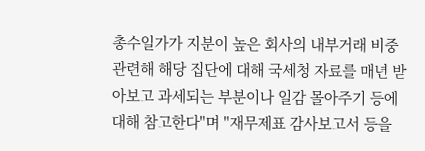총수일가가 지분이 높은 회사의 내부거래 비중 관련해 해당 집단에 대해 국세청 자료를 매년 받아보고 과세되는 부분이나 일감 몰아주기 등에 대해 참고한다"며 "재무제표 감사보고서 등을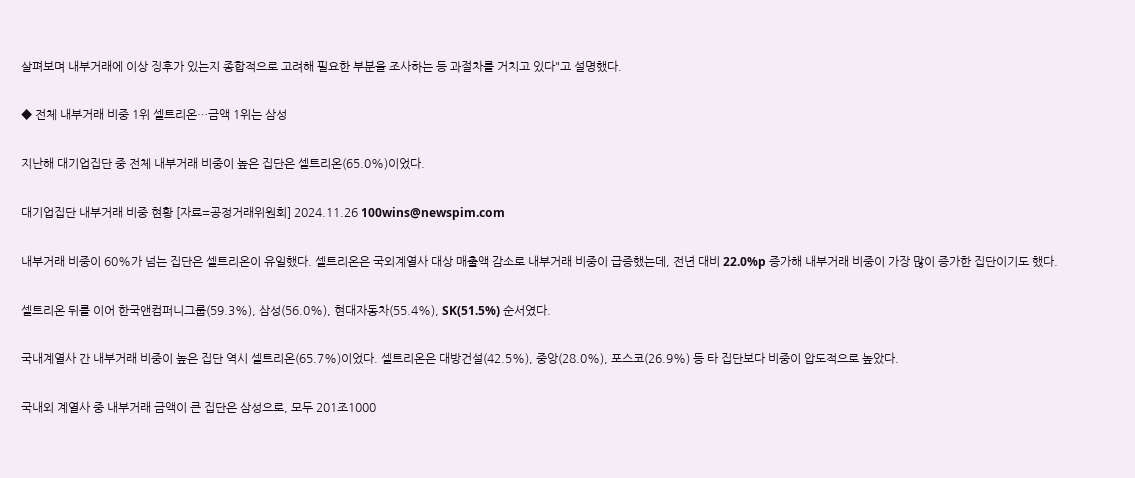살펴보며 내부거래에 이상 징후가 있는지 종합적으로 고려해 필요한 부분을 조사하는 등 과절차를 거치고 있다"고 설명했다.

◆ 전체 내부거래 비중 1위 셀트리온…금액 1위는 삼성

지난해 대기업집단 중 전체 내부거래 비중이 높은 집단은 셀트리온(65.0%)이었다.

대기업집단 내부거래 비중 현황 [자료=공정거래위원회] 2024.11.26 100wins@newspim.com

내부거래 비중이 60%가 넘는 집단은 셀트리온이 유일했다. 셀트리온은 국외계열사 대상 매출액 감소로 내부거래 비중이 급증했는데, 전년 대비 22.0%p 증가해 내부거래 비중이 가장 많이 증가한 집단이기도 했다.

셀트리온 뒤를 이어 한국앤컴퍼니그룹(59.3%), 삼성(56.0%), 현대자동차(55.4%), SK(51.5%) 순서였다.

국내계열사 간 내부거래 비중이 높은 집단 역시 셀트리온(65.7%)이었다. 셀트리온은 대방건설(42.5%), 중앙(28.0%), 포스코(26.9%) 등 타 집단보다 비중이 압도적으로 높았다.

국내외 계열사 중 내부거래 금액이 큰 집단은 삼성으로, 모두 201조1000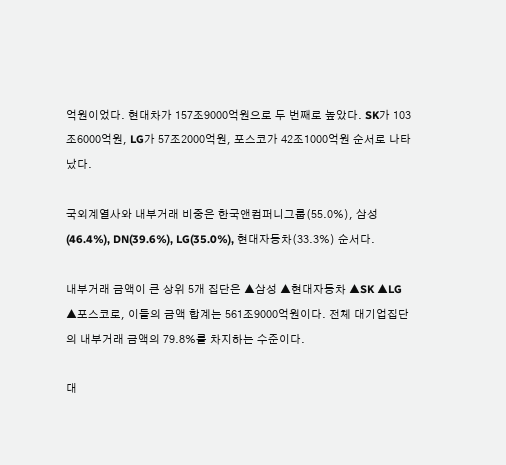억원이었다. 현대차가 157조9000억원으로 두 번째로 높았다. SK가 103조6000억원, LG가 57조2000억원, 포스코가 42조1000억원 순서로 나타났다.

국외계열사와 내부거래 비중은 한국앤컴퍼니그룹(55.0%), 삼성(46.4%), DN(39.6%), LG(35.0%), 현대자동차(33.3%) 순서다.

내부거래 금액이 큰 상위 5개 집단은 ▲삼성 ▲현대자동차 ▲SK ▲LG ▲포스코로, 이들의 금액 합계는 561조9000억원이다. 전체 대기업집단의 내부거래 금액의 79.8%를 차지하는 수준이다.

대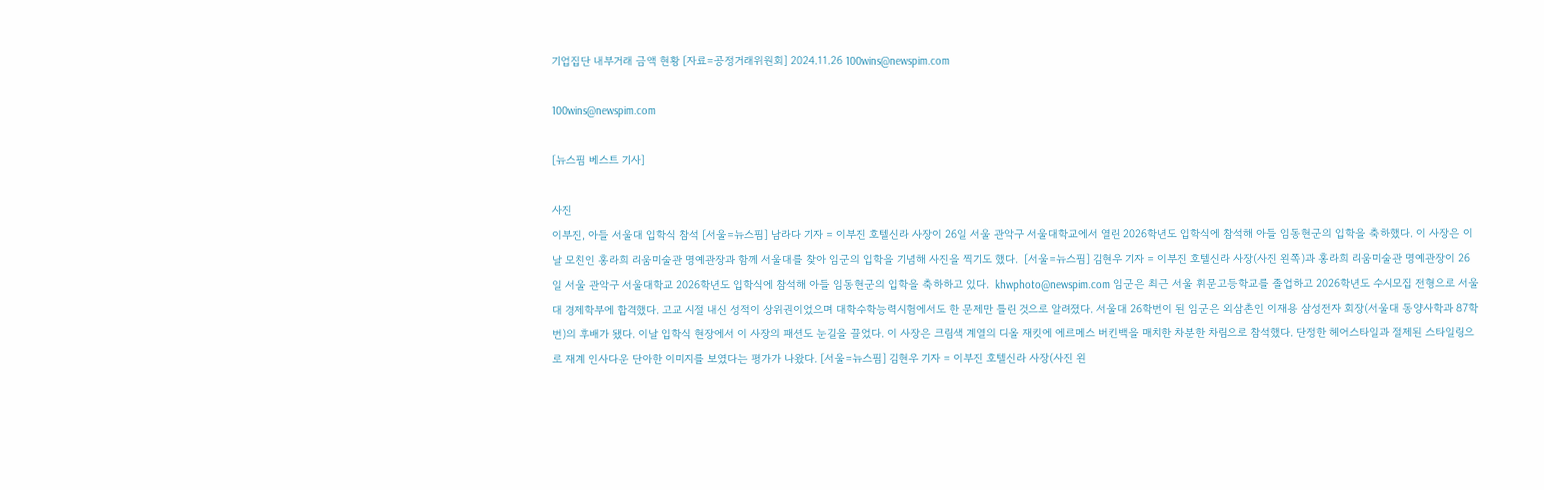기업집단 내부거래 금액 현황 [자료=공정거래위원회] 2024.11.26 100wins@newspim.com

100wins@newspim.com

[뉴스핌 베스트 기사]

사진
이부진, 아들 서울대 입학식 참석 [서울=뉴스핌] 남라다 기자 = 이부진 호텔신라 사장이 26일 서울 관악구 서울대학교에서 열린 2026학년도 입학식에 참석해 아들 임동현군의 입학을 축하했다. 이 사장은 이날 모친인 홍라희 리움미술관 명예관장과 함께 서울대를 찾아 임군의 입학을 기념해 사진을 찍기도 했다.  [서울=뉴스핌] 김현우 기자 = 이부진 호텔신라 사장(사진 왼쪽)과 홍라희 리움미술관 명예관장이 26일 서울 관악구 서울대학교 2026학년도 입학식에 참석해 아들 임동현군의 입학을 축하하고 있다.  khwphoto@newspim.com 임군은 최근 서울 휘문고등학교를 졸업하고 2026학년도 수시모집 전형으로 서울대 경제학부에 합격했다. 고교 시절 내신 성적이 상위권이었으며 대학수학능력시험에서도 한 문제만 틀린 것으로 알려졌다. 서울대 26학번이 된 임군은 외삼촌인 이재용 삼성전자 회장(서울대 동양사학과 87학번)의 후배가 됐다. 이날 입학식 현장에서 이 사장의 패션도 눈길을 끌었다. 이 사장은 크림색 계열의 디올 재킷에 에르메스 버킨백을 매치한 차분한 차림으로 참석했다. 단정한 헤어스타일과 절제된 스타일링으로 재계 인사다운 단아한 이미지를 보였다는 평가가 나왔다. [서울=뉴스핌] 김현우 기자 = 이부진 호텔신라 사장(사진 왼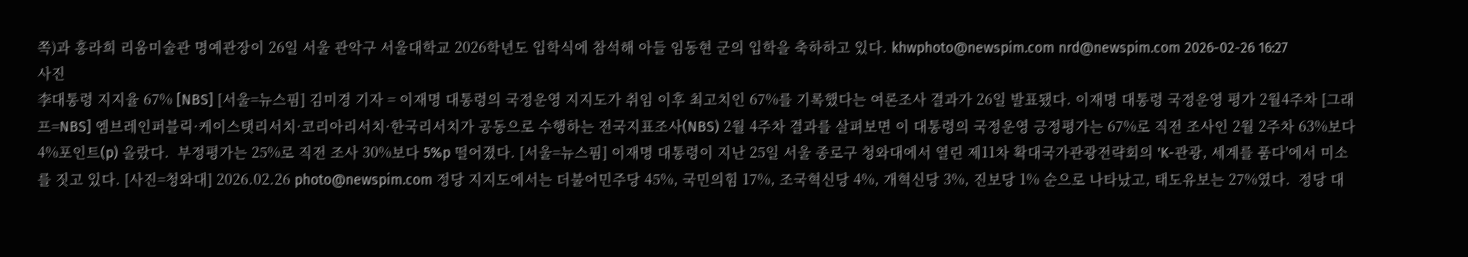쪽)과 홍라희 리움미술관 명예관장이 26일 서울 관악구 서울대학교 2026학년도 입학식에 참석해 아들 임동현 군의 입학을 축하하고 있다. khwphoto@newspim.com nrd@newspim.com 2026-02-26 16:27
사진
李대통령 지지율 67% [NBS] [서울=뉴스핌] 김미경 기자 = 이재명 대통령의 국정운영 지지도가 취임 이후 최고치인 67%를 기록했다는 여론조사 결과가 26일 발표됐다. 이재명 대통령 국정운영 평가 2월4주차 [그래프=NBS] 엠브레인퍼블릭·케이스탯리서치·코리아리서치·한국리서치가 공동으로 수행하는 전국지표조사(NBS) 2월 4주차 결과를 살펴보면 이 대통령의 국정운영 긍정평가는 67%로 직전 조사인 2월 2주차 63%보다 4%포인트(p) 올랐다.  부정평가는 25%로 직전 조사 30%보다 5%p 떨어졌다. [서울=뉴스핌] 이재명 대통령이 지난 25일 서울 종로구 청와대에서 열린 제11차 확대국가관광전략회의 'K-관광, 세계를 품다'에서 미소를 짓고 있다. [사진=청와대] 2026.02.26 photo@newspim.com 정당 지지도에서는 더불어민주당 45%, 국민의힘 17%, 조국혁신당 4%, 개혁신당 3%, 진보당 1% 순으로 나타났고, 태도유보는 27%였다.  정당 대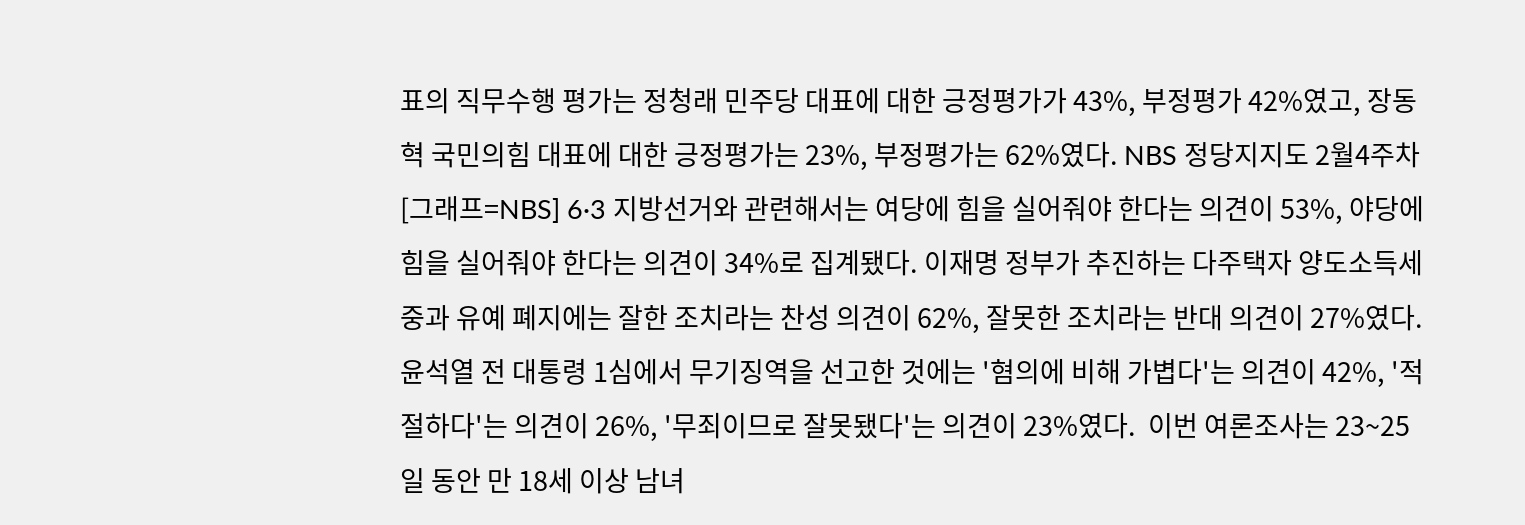표의 직무수행 평가는 정청래 민주당 대표에 대한 긍정평가가 43%, 부정평가 42%였고, 장동혁 국민의힘 대표에 대한 긍정평가는 23%, 부정평가는 62%였다. NBS 정당지지도 2월4주차 [그래프=NBS] 6·3 지방선거와 관련해서는 여당에 힘을 실어줘야 한다는 의견이 53%, 야당에 힘을 실어줘야 한다는 의견이 34%로 집계됐다. 이재명 정부가 추진하는 다주택자 양도소득세 중과 유예 폐지에는 잘한 조치라는 찬성 의견이 62%, 잘못한 조치라는 반대 의견이 27%였다.  윤석열 전 대통령 1심에서 무기징역을 선고한 것에는 '혐의에 비해 가볍다'는 의견이 42%, '적절하다'는 의견이 26%, '무죄이므로 잘못됐다'는 의견이 23%였다.  이번 여론조사는 23~25일 동안 만 18세 이상 남녀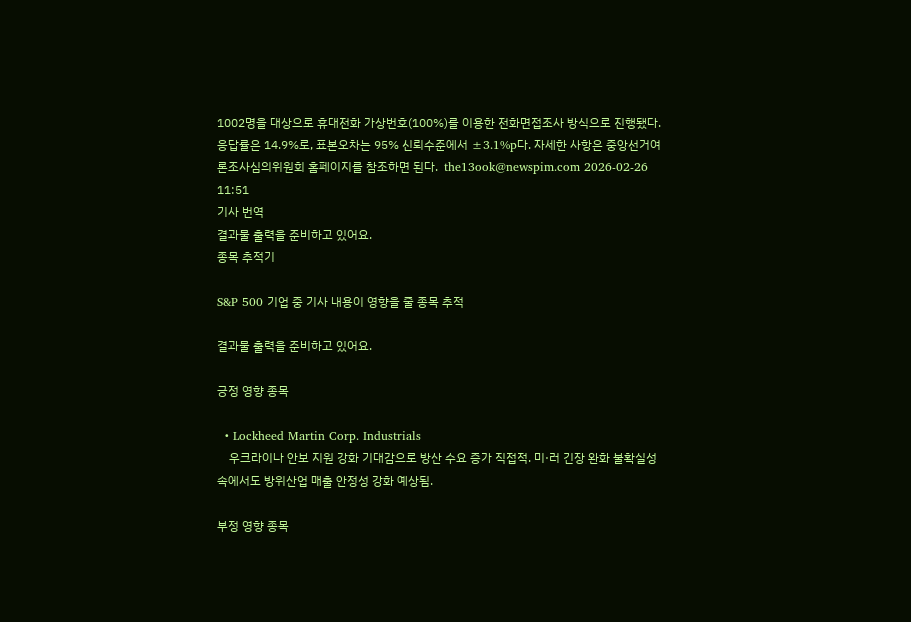1002명을 대상으로 휴대전화 가상번호(100%)를 이용한 전화면접조사 방식으로 진행됐다. 응답률은 14.9%로, 표본오차는 95% 신뢰수준에서 ±3.1%p다. 자세한 사항은 중앙선거여론조사심의위원회 홈페이지를 참조하면 된다.  the13ook@newspim.com 2026-02-26 11:51
기사 번역
결과물 출력을 준비하고 있어요.
종목 추적기

S&P 500 기업 중 기사 내용이 영향을 줄 종목 추적

결과물 출력을 준비하고 있어요.

긍정 영향 종목

  • Lockheed Martin Corp. Industrials
    우크라이나 안보 지원 강화 기대감으로 방산 수요 증가 직접적. 미·러 긴장 완화 불확실성 속에서도 방위산업 매출 안정성 강화 예상됨.

부정 영향 종목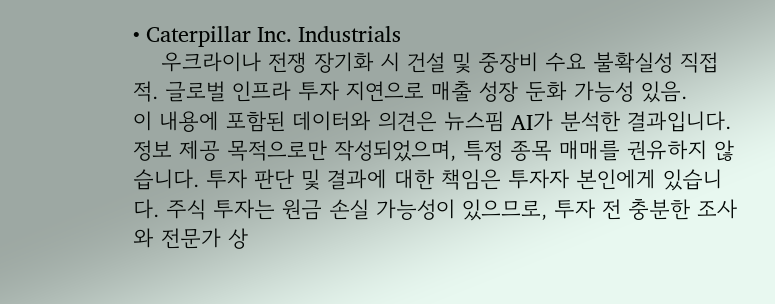• Caterpillar Inc. Industrials
    우크라이나 전쟁 장기화 시 건설 및 중장비 수요 불확실성 직접적. 글로벌 인프라 투자 지연으로 매출 성장 둔화 가능성 있음.
이 내용에 포함된 데이터와 의견은 뉴스핌 AI가 분석한 결과입니다. 정보 제공 목적으로만 작성되었으며, 특정 종목 매매를 권유하지 않습니다. 투자 판단 및 결과에 대한 책임은 투자자 본인에게 있습니다. 주식 투자는 원금 손실 가능성이 있으므로, 투자 전 충분한 조사와 전문가 상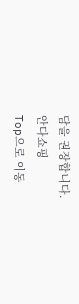담을 권장합니다.
안다쇼핑
Top으로 이동